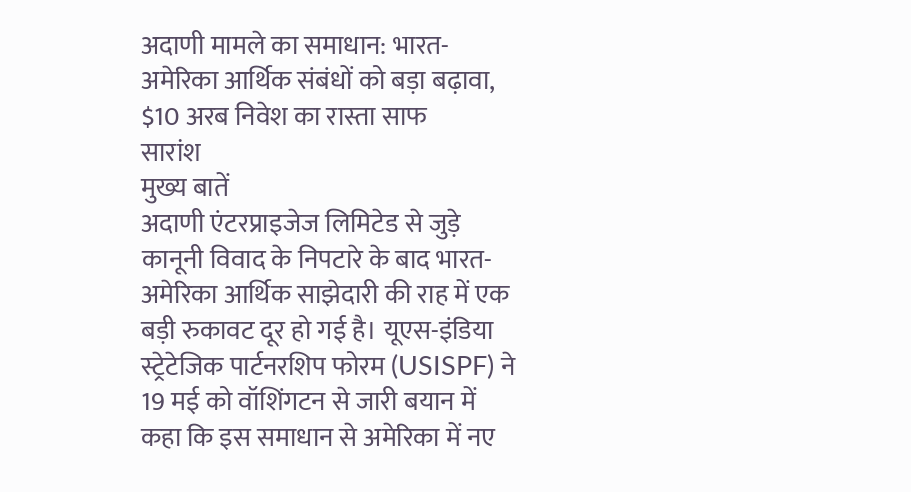अदाणी मामले का समाधान: भारत-अमेरिका आर्थिक संबंधों को बड़ा बढ़ावा, $10 अरब निवेश का रास्ता साफ
सारांश
मुख्य बातें
अदाणी एंटरप्राइजेज लिमिटेड से जुड़े कानूनी विवाद के निपटारे के बाद भारत-अमेरिका आर्थिक साझेदारी की राह में एक बड़ी रुकावट दूर हो गई है। यूएस-इंडिया स्ट्रेटेजिक पार्टनरशिप फोरम (USISPF) ने 19 मई को वॉशिंगटन से जारी बयान में कहा कि इस समाधान से अमेरिका में नए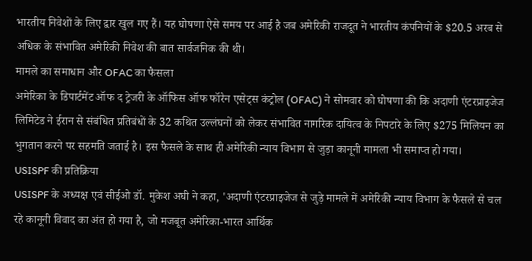भारतीय निवेशों के लिए द्वार खुल गए हैं। यह घोषणा ऐसे समय पर आई है जब अमेरिकी राजदूत ने भारतीय कंपनियों के $20.5 अरब से अधिक के संभावित अमेरिकी निवेश की बात सार्वजनिक की थी।
मामले का समाधान और OFAC का फैसला
अमेरिका के डिपार्टमेंट ऑफ द ट्रेजरी के ऑफिस ऑफ फॉरेन एसेट्स कंट्रोल (OFAC) ने सोमवार को घोषणा की कि अदाणी एंटरप्राइजेज लिमिटेड ने ईरान से संबंधित प्रतिबंधों के 32 कथित उल्लंघनों को लेकर संभावित नागरिक दायित्व के निपटारे के लिए $275 मिलियन का भुगतान करने पर सहमति जताई है। इस फैसले के साथ ही अमेरिकी न्याय विभाग से जुड़ा कानूनी मामला भी समाप्त हो गया।
USISPF की प्रतिक्रिया
USISPF के अध्यक्ष एवं सीईओ डॉ. मुकेश अघी ने कहा, 'अदाणी एंटरप्राइजेज से जुड़े मामले में अमेरिकी न्याय विभाग के फैसले से चल रहे कानूनी विवाद का अंत हो गया है, जो मजबूत अमेरिका-भारत आर्थिक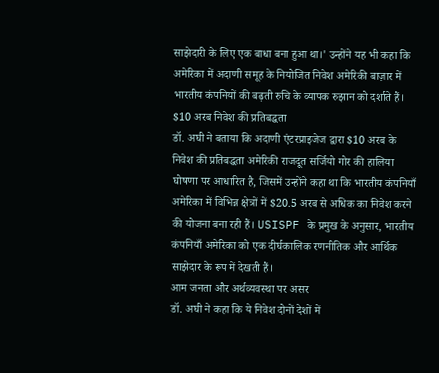साझेदारी के लिए एक बाधा बना हुआ था।' उन्होंने यह भी कहा कि अमेरिका में अदाणी समूह के नियोजित निवेश अमेरिकी बाज़ार में भारतीय कंपनियों की बढ़ती रुचि के व्यापक रुझान को दर्शाते हैं।
$10 अरब निवेश की प्रतिबद्धता
डॉ. अघी ने बताया कि अदाणी एंटरप्राइजेज द्वारा $10 अरब के निवेश की प्रतिबद्धता अमेरिकी राजदूत सर्जियो गोर की हालिया घोषणा पर आधारित है, जिसमें उन्होंने कहा था कि भारतीय कंपनियाँ अमेरिका में विभिन्न क्षेत्रों में $20.5 अरब से अधिक का निवेश करने की योजना बना रही हैं। USISPF के प्रमुख के अनुसार, भारतीय कंपनियाँ अमेरिका को एक दीर्घकालिक रणनीतिक और आर्थिक साझेदार के रूप में देखती हैं।
आम जनता और अर्थव्यवस्था पर असर
डॉ. अघी ने कहा कि ये निवेश दोनों देशों में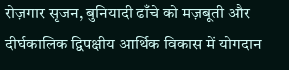रोज़गार सृजन, बुनियादी ढाँचे को मज़बूती और दीर्घकालिक द्विपक्षीय आर्थिक विकास में योगदान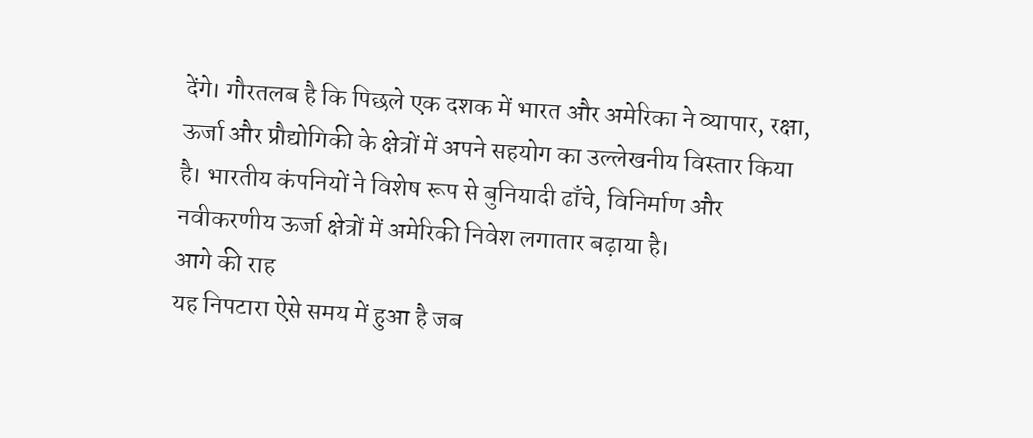देंगे। गौरतलब है कि पिछले एक दशक में भारत और अमेरिका ने व्यापार, रक्षा, ऊर्जा और प्रौद्योगिकी के क्षेत्रों में अपने सहयोग का उल्लेखनीय विस्तार किया है। भारतीय कंपनियों ने विशेष रूप से बुनियादी ढाँचे, विनिर्माण और नवीकरणीय ऊर्जा क्षेत्रों में अमेरिकी निवेश लगातार बढ़ाया है।
आगे की राह
यह निपटारा ऐसे समय में हुआ है जब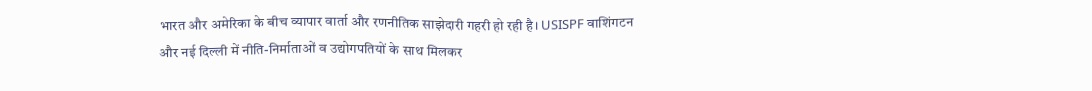भारत और अमेरिका के बीच व्यापार वार्ता और रणनीतिक साझेदारी गहरी हो रही है। USISPF वाशिंगटन और नई दिल्ली में नीति-निर्माताओं व उद्योगपतियों के साथ मिलकर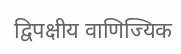द्विपक्षीय वाणिज्यिक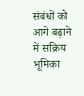संबंधों को आगे बढ़ाने में सक्रिय भूमिका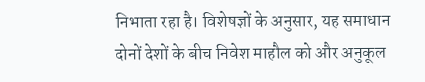निभाता रहा है। विशेषज्ञों के अनुसार, यह समाधान दोनों देशों के बीच निवेश माहौल को और अनुकूल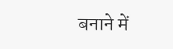बनाने में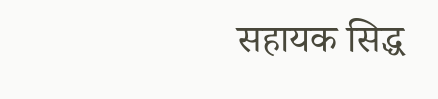सहायक सिद्ध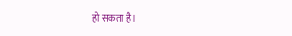हो सकता है।